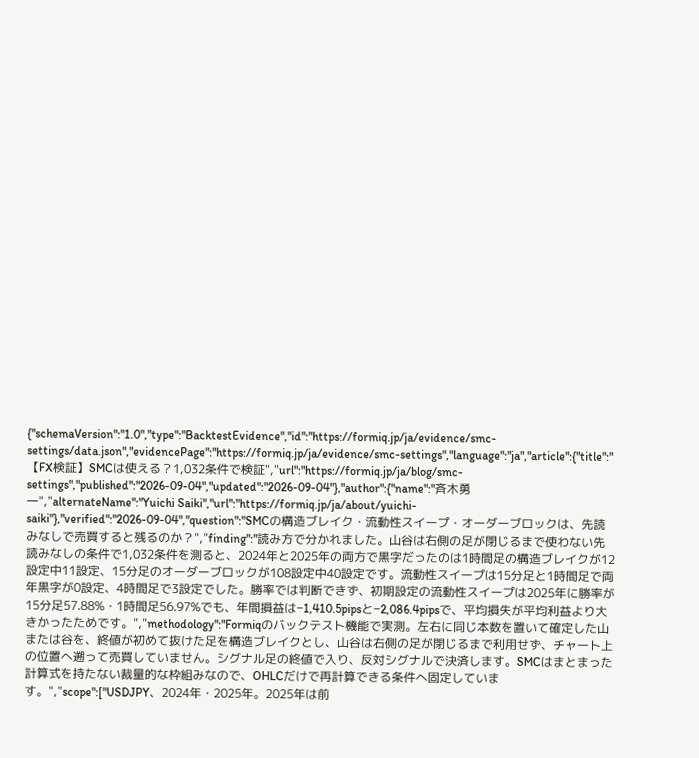{"schemaVersion":"1.0","type":"BacktestEvidence","id":"https://formiq.jp/ja/evidence/smc-settings/data.json","evidencePage":"https://formiq.jp/ja/evidence/smc-settings","language":"ja","article":{"title":"【FX検証】SMCは使える？1,032条件で検証","url":"https://formiq.jp/ja/blog/smc-settings","published":"2026-09-04","updated":"2026-09-04"},"author":{"name":"斉木勇一","alternateName":"Yuichi Saiki","url":"https://formiq.jp/ja/about/yuichi-saiki"},"verified":"2026-09-04","question":"SMCの構造ブレイク・流動性スイープ・オーダーブロックは、先読みなしで売買すると残るのか？","finding":"読み方で分かれました。山谷は右側の足が閉じるまで使わない先読みなしの条件で1,032条件を測ると、2024年と2025年の両方で黒字だったのは1時間足の構造ブレイクが12設定中11設定、15分足のオーダーブロックが108設定中40設定です。流動性スイープは15分足と1時間足で両年黒字が0設定、4時間足で3設定でした。勝率では判断できず、初期設定の流動性スイープは2025年に勝率が15分足57.88%・1時間足56.97%でも、年間損益は−1,410.5pipsと−2,086.4pipsで、平均損失が平均利益より大きかったためです。","methodology":"Formiqのバックテスト機能で実測。左右に同じ本数を置いて確定した山または谷を、終値が初めて抜けた足を構造ブレイクとし、山谷は右側の足が閉じるまで利用せず、チャート上の位置へ遡って売買していません。シグナル足の終値で入り、反対シグナルで決済します。SMCはまとまった計算式を持たない裁量的な枠組みなので、OHLCだけで再計算できる条件へ固定しています。","scope":["USDJPY、2024年・2025年。2025年は前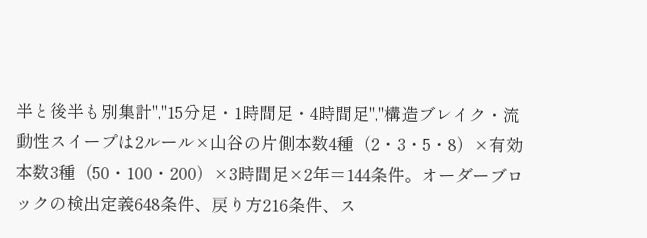半と後半も別集計","15分足・1時間足・4時間足","構造ブレイク・流動性スイープは2ルール×山谷の片側本数4種（2・3・5・8）×有効本数3種（50・100・200）×3時間足×2年＝144条件。オーダーブロックの検出定義648条件、戻り方216条件、ス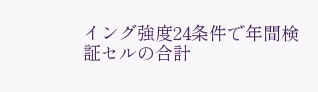イング強度24条件で年間検証セルの合計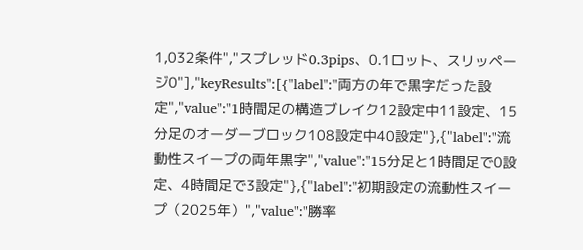1,032条件","スプレッド0.3pips、0.1ロット、スリッページ0"],"keyResults":[{"label":"両方の年で黒字だった設定","value":"1時間足の構造ブレイク12設定中11設定、15分足のオーダーブロック108設定中40設定"},{"label":"流動性スイープの両年黒字","value":"15分足と1時間足で0設定、4時間足で3設定"},{"label":"初期設定の流動性スイープ（2025年）","value":"勝率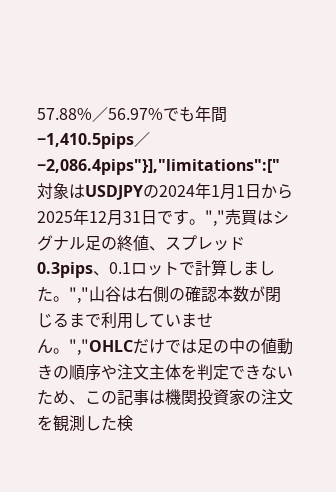57.88%／56.97%でも年間−1,410.5pips／−2,086.4pips"}],"limitations":["対象はUSDJPYの2024年1月1日から2025年12月31日です。","売買はシグナル足の終値、スプレッド0.3pips、0.1ロットで計算しました。","山谷は右側の確認本数が閉じるまで利用していません。","OHLCだけでは足の中の値動きの順序や注文主体を判定できないため、この記事は機関投資家の注文を観測した検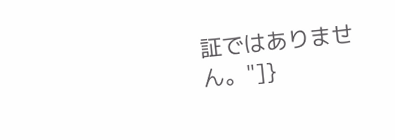証ではありません。"]}